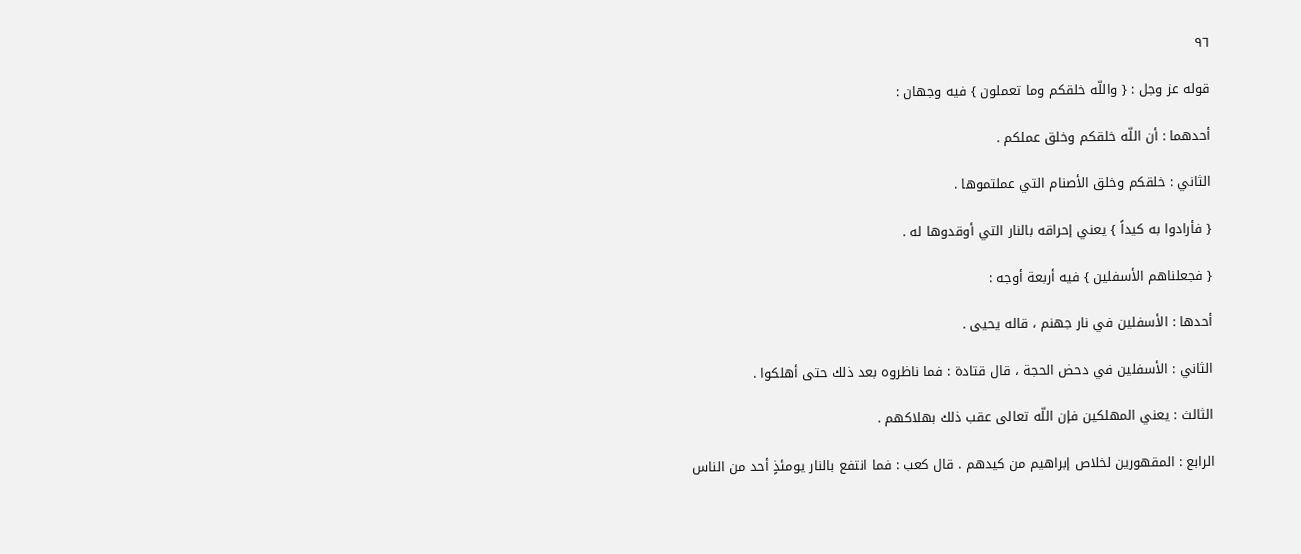٩٦

قوله عز وجل : { واللّه خلقكم وما تعملون } فيه وجهان :

أحدهما : أن اللّه خلقكم وخلق عملكم .

الثاني : خلقكم وخلق الأصنام التي عملتموها .

{ فأرادوا به كيداً } يعني إحراقه بالنار التي أوقدوها له .

{ فجعلناهم الأسفلين } فيه أربعة أوجه :

أحدها : الأسفلين في نار جهنم ، قاله يحيى .

الثاني : الأسفلين في دحض الحجة ، قال قتادة : فما ناظروه بعد ذلك حتى أهلكوا .

الثالث : يعني المهلكين فإن اللّه تعالى عقب ذلك بهلاكهم .

الرابع : المقهورين لخلاص إبراهيم من كيدهم . قال كعب : فما انتفع بالنار يومئذٍ أحد من الناس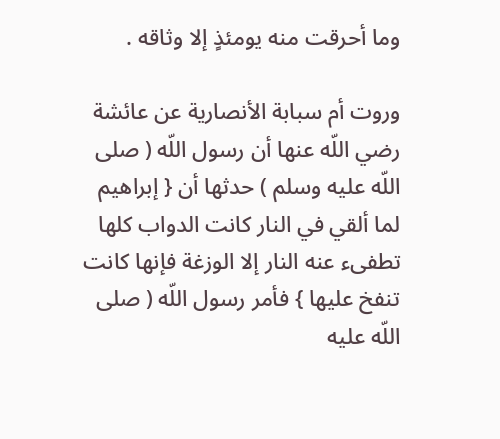وما أحرقت منه يومئذٍ إلا وثاقه .

وروت أم سبابة الأنصارية عن عائشة رضي اللّه عنها أن رسول اللّه ( صلى اللّه عليه وسلم ) حدثها أن { إبراهيم لما ألقي في النار كانت الدواب كلها تطفىء عنه النار إلا الوزغة فإنها كانت تنفخ عليها } فأمر رسول اللّه ( صلى اللّه عليه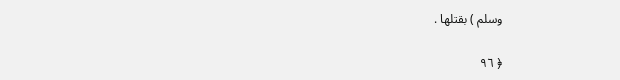وسلم ) بقتلها .

﴿ ٩٦